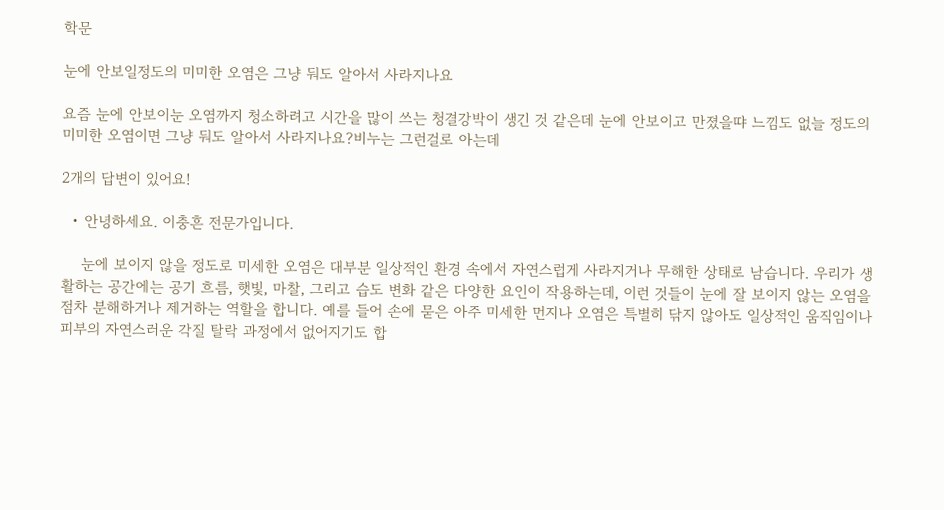학문

눈에 안보일정도의 미미한 오염은 그냥 둬도 알아서 사라지나요

요즘 눈에 안보이눈 오염까지 청소하려고 시간을 많이 쓰는 청결강박이 생긴 것 같은데 눈에 안보이고 만졌을땨 느낌도 없늘 정도의 미미한 오염이면 그냥 둬도 알아서 사라지나요?비누는 그런걸로 아는데

2개의 답변이 있어요!

  • 안녕하세요. 이충흔 전문가입니다.

    눈에 보이지 않을 정도로 미세한 오염은 대부분 일상적인 환경 속에서 자연스럽게 사라지거나 무해한 상태로 남습니다. 우리가 생활하는 공간에는 공기 흐름, 햇빛, 마찰, 그리고 습도 변화 같은 다양한 요인이 작용하는데, 이런 것들이 눈에 잘 보이지 않는 오염을 점차 분해하거나 제거하는 역할을 합니다. 예를 들어 손에 묻은 아주 미세한 먼지나 오염은 특별히 닦지 않아도 일상적인 움직임이나 피부의 자연스러운 각질 탈락 과정에서 없어지기도 합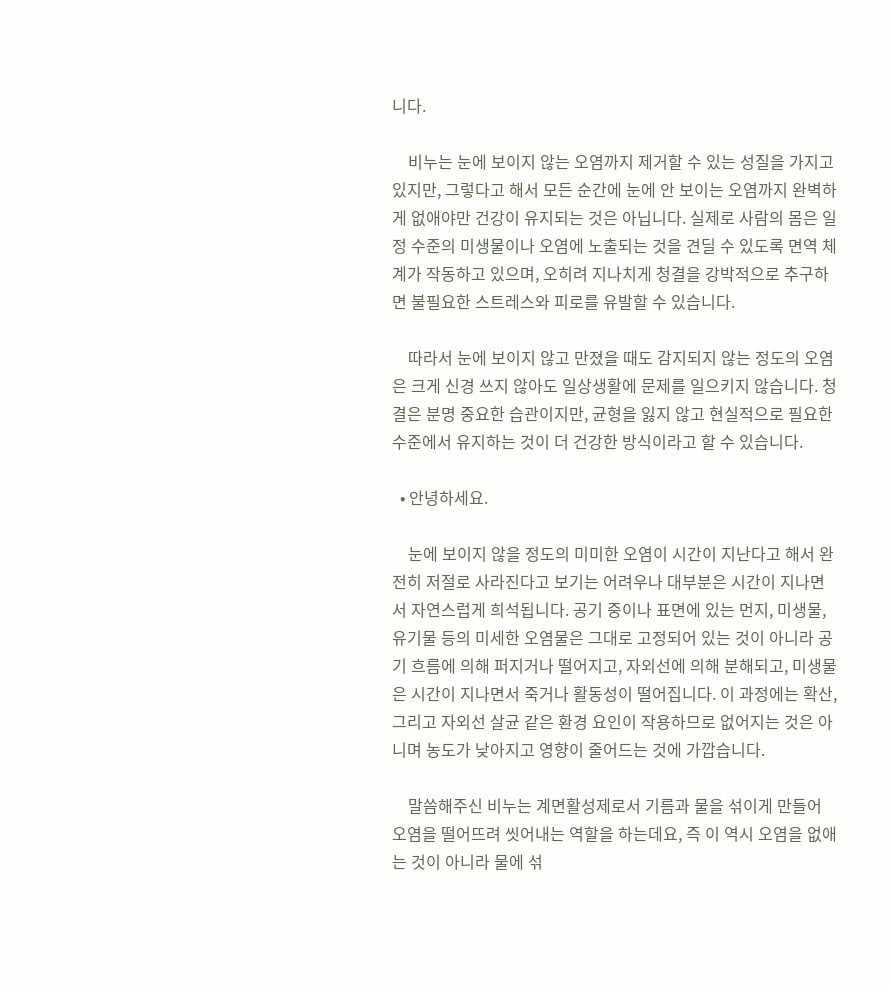니다.

    비누는 눈에 보이지 않는 오염까지 제거할 수 있는 성질을 가지고 있지만, 그렇다고 해서 모든 순간에 눈에 안 보이는 오염까지 완벽하게 없애야만 건강이 유지되는 것은 아닙니다. 실제로 사람의 몸은 일정 수준의 미생물이나 오염에 노출되는 것을 견딜 수 있도록 면역 체계가 작동하고 있으며, 오히려 지나치게 청결을 강박적으로 추구하면 불필요한 스트레스와 피로를 유발할 수 있습니다.

    따라서 눈에 보이지 않고 만졌을 때도 감지되지 않는 정도의 오염은 크게 신경 쓰지 않아도 일상생활에 문제를 일으키지 않습니다. 청결은 분명 중요한 습관이지만, 균형을 잃지 않고 현실적으로 필요한 수준에서 유지하는 것이 더 건강한 방식이라고 할 수 있습니다.

  • 안녕하세요.

    눈에 보이지 않을 정도의 미미한 오염이 시간이 지난다고 해서 완전히 저절로 사라진다고 보기는 어려우나 대부분은 시간이 지나면서 자연스럽게 희석됩니다. 공기 중이나 표면에 있는 먼지, 미생물, 유기물 등의 미세한 오염물은 그대로 고정되어 있는 것이 아니라 공기 흐름에 의해 퍼지거나 떨어지고, 자외선에 의해 분해되고, 미생물은 시간이 지나면서 죽거나 활동성이 떨어집니다. 이 과정에는 확산, 그리고 자외선 살균 같은 환경 요인이 작용하므로 없어지는 것은 아니며 농도가 낮아지고 영향이 줄어드는 것에 가깝습니다.

    말씀해주신 비누는 계면활성제로서 기름과 물을 섞이게 만들어 오염을 떨어뜨려 씻어내는 역할을 하는데요, 즉 이 역시 오염을 없애는 것이 아니라 물에 섞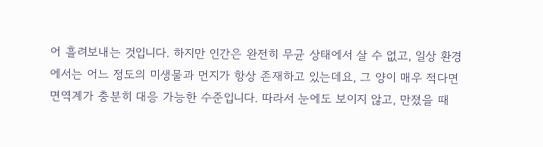어 흘려보내는 것입니다. 하지만 인간은 완전히 무균 상태에서 살 수 없고, 일상 환경에서는 어느 정도의 미생물과 먼지가 항상 존재하고 있는데요, 그 양이 매우 적다면 면역계가 충분히 대응 가능한 수준입니다. 따라서 눈에도 보이지 않고, 만졌을 때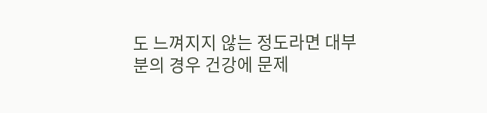도 느껴지지 않는 정도라면 대부분의 경우 건강에 문제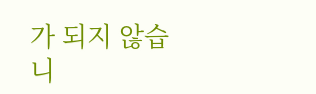가 되지 않습니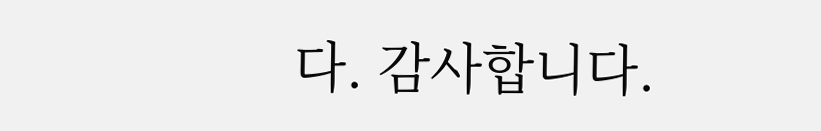다. 감사합니다.